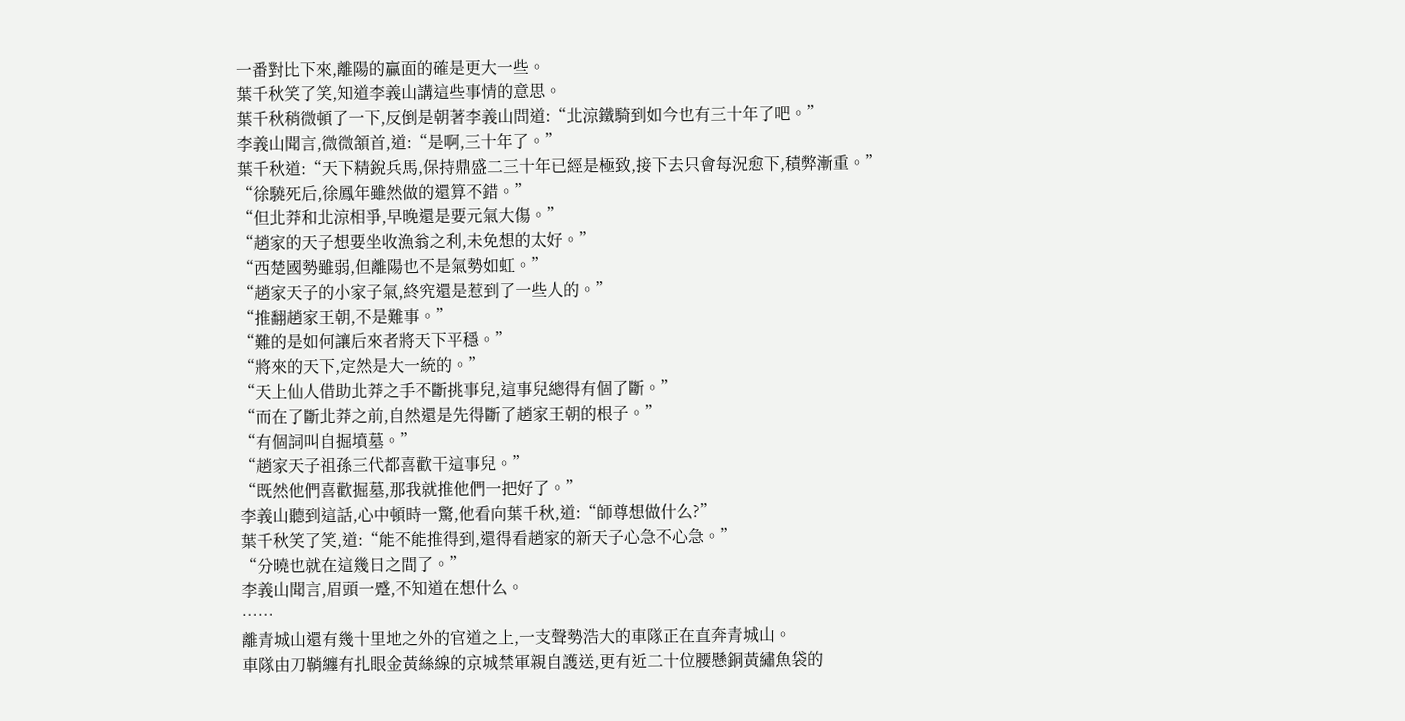一番對比下來,離陽的贏面的確是更大一些。
葉千秋笑了笑,知道李義山講這些事情的意思。
葉千秋稍微頓了一下,反倒是朝著李義山問道:“北涼鐵騎到如今也有三十年了吧。”
李義山聞言,微微頷首,道:“是啊,三十年了。”
葉千秋道:“天下精銳兵馬,保持鼎盛二三十年已經是極致,接下去只會每況愈下,積弊漸重。”
“徐驍死后,徐鳳年雖然做的還算不錯。”
“但北莽和北涼相爭,早晚還是要元氣大傷。”
“趙家的天子想要坐收漁翁之利,未免想的太好。”
“西楚國勢雖弱,但離陽也不是氣勢如虹。”
“趙家天子的小家子氣,終究還是惹到了一些人的。”
“推翻趙家王朝,不是難事。”
“難的是如何讓后來者將天下平穩。”
“將來的天下,定然是大一統的。”
“天上仙人借助北莽之手不斷挑事兒,這事兒總得有個了斷。”
“而在了斷北莽之前,自然還是先得斷了趙家王朝的根子。”
“有個詞叫自掘墳墓。”
“趙家天子祖孫三代都喜歡干這事兒。”
“既然他們喜歡掘墓,那我就推他們一把好了。”
李義山聽到這話,心中頓時一驚,他看向葉千秋,道:“師尊想做什么?”
葉千秋笑了笑,道:“能不能推得到,還得看趙家的新天子心急不心急。”
“分曉也就在這幾日之間了。”
李義山聞言,眉頭一蹙,不知道在想什么。
……
離青城山還有幾十里地之外的官道之上,一支聲勢浩大的車隊正在直奔青城山。
車隊由刀鞘纏有扎眼金黃絲線的京城禁軍親自護送,更有近二十位腰懸銅黃繡魚袋的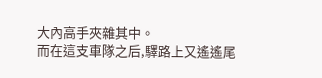大內高手夾雜其中。
而在這支車隊之后,驛路上又遙遙尾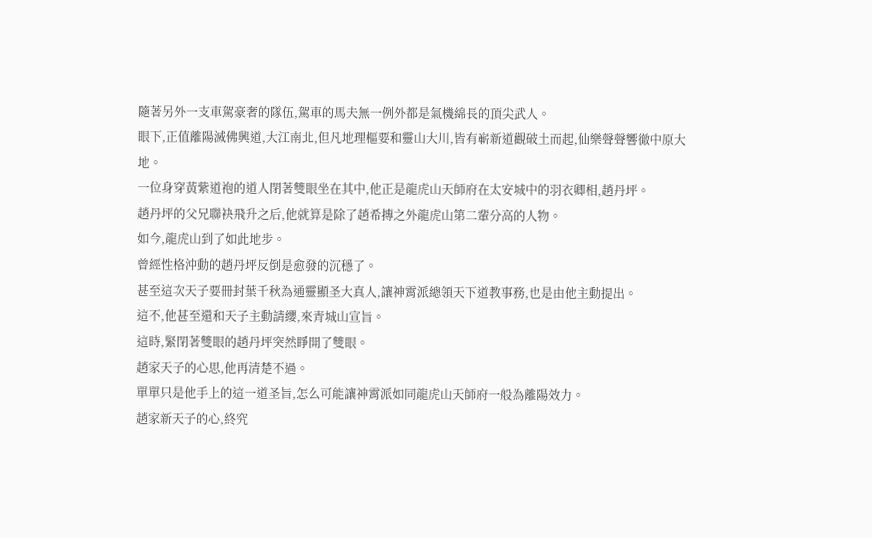隨著另外一支車駕豪奢的隊伍,駕車的馬夫無一例外都是氣機綿長的頂尖武人。
眼下,正值離陽滅佛興道,大江南北,但凡地理樞要和靈山大川,皆有嶄新道觀破土而起,仙樂聲聲響徹中原大地。
一位身穿黃紫道袍的道人閉著雙眼坐在其中,他正是龍虎山天師府在太安城中的羽衣卿相,趙丹坪。
趙丹坪的父兄聯袂飛升之后,他就算是除了趙希摶之外龍虎山第二輩分高的人物。
如今,龍虎山到了如此地步。
曾經性格沖動的趙丹坪反倒是愈發的沉穩了。
甚至這次天子要冊封葉千秋為通靈顯圣大真人,讓神霄派總領天下道教事務,也是由他主動提出。
這不,他甚至還和天子主動請纓,來青城山宣旨。
這時,緊閉著雙眼的趙丹坪突然睜開了雙眼。
趙家天子的心思,他再清楚不過。
單單只是他手上的這一道圣旨,怎么可能讓神霄派如同龍虎山天師府一般為離陽效力。
趙家新天子的心,終究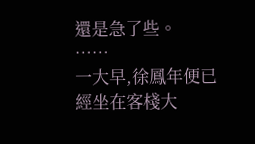還是急了些。
……
一大早,徐鳳年便已經坐在客棧大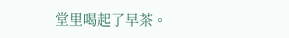堂里喝起了早茶。